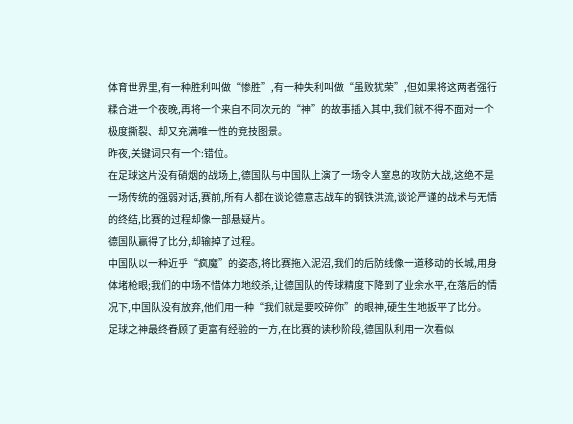体育世界里,有一种胜利叫做“惨胜”,有一种失利叫做“虽败犹荣”,但如果将这两者强行糅合进一个夜晚,再将一个来自不同次元的“神”的故事插入其中,我们就不得不面对一个极度撕裂、却又充满唯一性的竞技图景。
昨夜,关键词只有一个:错位。
在足球这片没有硝烟的战场上,德国队与中国队上演了一场令人窒息的攻防大战,这绝不是一场传统的强弱对话,赛前,所有人都在谈论德意志战车的钢铁洪流,谈论严谨的战术与无情的终结,比赛的过程却像一部悬疑片。
德国队赢得了比分,却输掉了过程。
中国队以一种近乎“疯魔”的姿态,将比赛拖入泥沼,我们的后防线像一道移动的长城,用身体堵枪眼;我们的中场不惜体力地绞杀,让德国队的传球精度下降到了业余水平,在落后的情况下,中国队没有放弃,他们用一种“我们就是要咬碎你”的眼神,硬生生地扳平了比分。
足球之神最终眷顾了更富有经验的一方,在比赛的读秒阶段,德国队利用一次看似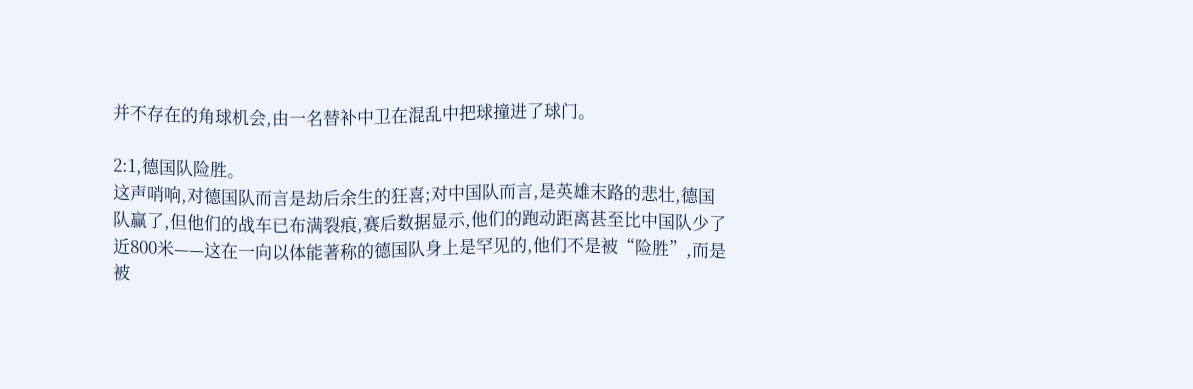并不存在的角球机会,由一名替补中卫在混乱中把球撞进了球门。

2:1,德国队险胜。
这声哨响,对德国队而言是劫后余生的狂喜;对中国队而言,是英雄末路的悲壮,德国队赢了,但他们的战车已布满裂痕,赛后数据显示,他们的跑动距离甚至比中国队少了近800米——这在一向以体能著称的德国队身上是罕见的,他们不是被“险胜”,而是被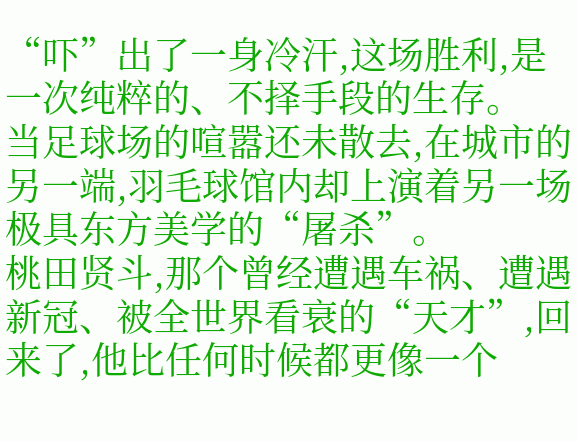“吓”出了一身冷汗,这场胜利,是一次纯粹的、不择手段的生存。
当足球场的喧嚣还未散去,在城市的另一端,羽毛球馆内却上演着另一场极具东方美学的“屠杀”。
桃田贤斗,那个曾经遭遇车祸、遭遇新冠、被全世界看衰的“天才”,回来了,他比任何时候都更像一个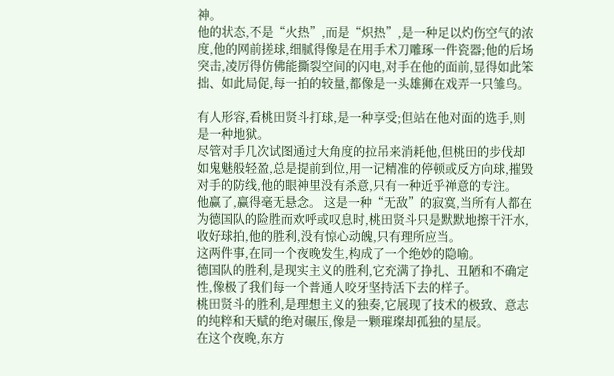神。
他的状态,不是“火热”,而是“炽热”,是一种足以灼伤空气的浓度,他的网前搓球,细腻得像是在用手术刀雕琢一件瓷器;他的后场突击,凌厉得仿佛能撕裂空间的闪电,对手在他的面前,显得如此笨拙、如此局促,每一拍的较量,都像是一头雄狮在戏弄一只雏鸟。

有人形容,看桃田贤斗打球,是一种享受;但站在他对面的选手,则是一种地狱。
尽管对手几次试图通过大角度的拉吊来消耗他,但桃田的步伐却如鬼魅般轻盈,总是提前到位,用一记精准的停顿或反方向球,摧毁对手的防线,他的眼神里没有杀意,只有一种近乎禅意的专注。
他赢了,赢得毫无悬念。 这是一种“无敌”的寂寞,当所有人都在为德国队的险胜而欢呼或叹息时,桃田贤斗只是默默地擦干汗水,收好球拍,他的胜利,没有惊心动魄,只有理所应当。
这两件事,在同一个夜晚发生,构成了一个绝妙的隐喻。
德国队的胜利,是现实主义的胜利,它充满了挣扎、丑陋和不确定性,像极了我们每一个普通人咬牙坚持活下去的样子。
桃田贤斗的胜利,是理想主义的独奏,它展现了技术的极致、意志的纯粹和天赋的绝对碾压,像是一颗璀璨却孤独的星辰。
在这个夜晚,东方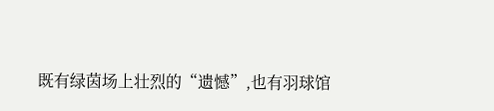既有绿茵场上壮烈的“遗憾”,也有羽球馆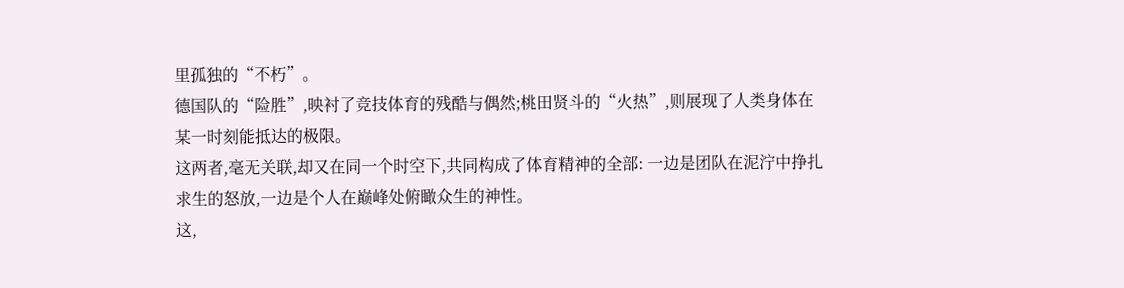里孤独的“不朽”。
德国队的“险胜”,映衬了竞技体育的残酷与偶然;桃田贤斗的“火热”,则展现了人类身体在某一时刻能抵达的极限。
这两者,毫无关联,却又在同一个时空下,共同构成了体育精神的全部: 一边是团队在泥泞中挣扎求生的怒放,一边是个人在巅峰处俯瞰众生的神性。
这,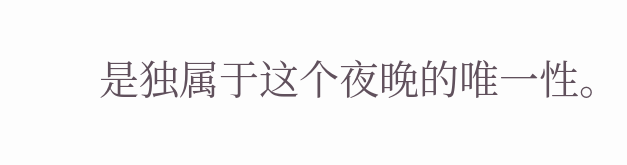是独属于这个夜晚的唯一性。